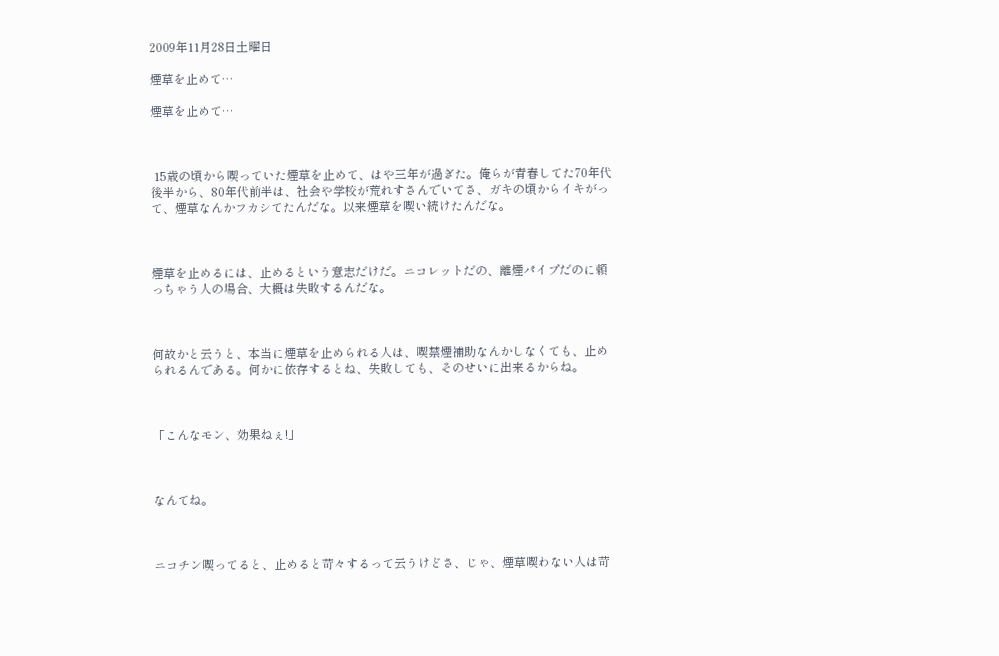2009年11月28日土曜日

煙草を止めて…

煙草を止めて…



 15歳の頃から喫っていた煙草を止めて、はや三年が過ぎた。俺らが青春してた70年代後半から、80年代前半は、社会や学校が荒れすさんでいてさ、ガキの頃からイキがって、煙草なんかフカシてたんだな。以来煙草を喫い続けたんだな。



煙草を止めるには、止めるという意志だけだ。ニコレットだの、離煙パイプだのに頼っちゃう人の場合、大概は失敗するんだな。



何故かと云うと、本当に煙草を止められる人は、喫禁煙補助なんかしなくても、止められるんである。何かに依存するとね、失敗しても、そのせいに出来るからね。



「こんなモン、効果ねぇ!」



なんてね。



ニコチン喫ってると、止めると苛々するって云うけどさ、じゃ、煙草喫わない人は苛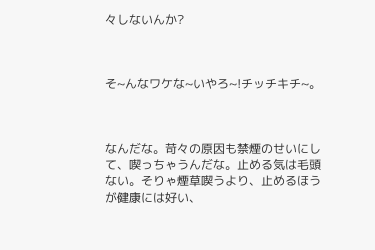々しないんか?



そ~んなワケな~いやろ~!チッチキチ~。



なんだな。苛々の原因も禁煙のせいにして、喫っちゃうんだな。止める気は毛頭ない。そりゃ煙草喫うより、止めるほうが健康には好い、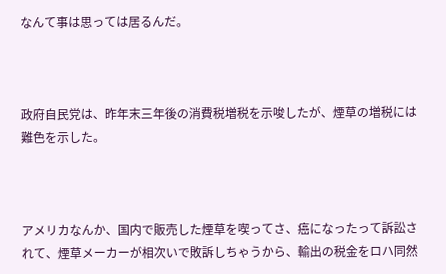なんて事は思っては居るんだ。



政府自民党は、昨年末三年後の消費税増税を示唆したが、煙草の増税には難色を示した。



アメリカなんか、国内で販売した煙草を喫ってさ、癌になったって訴訟されて、煙草メーカーが相次いで敗訴しちゃうから、輸出の税金をロハ同然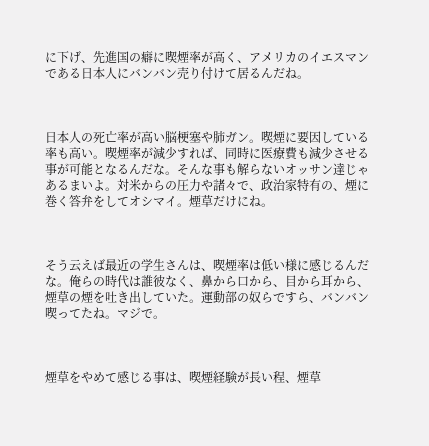に下げ、先進国の癖に喫煙率が高く、アメリカのイエスマンである日本人にバンバン売り付けて居るんだね。



日本人の死亡率が高い脳梗塞や肺ガン。喫煙に要因している率も高い。喫煙率が減少すれば、同時に医療費も減少させる事が可能となるんだな。そんな事も解らないオッサン達じゃあるまいよ。対米からの圧力や諸々で、政治家特有の、煙に巻く答弁をしてオシマイ。煙草だけにね。



そう云えば最近の学生さんは、喫煙率は低い様に感じるんだな。俺らの時代は誰彼なく、鼻から口から、目から耳から、煙草の煙を吐き出していた。運動部の奴らですら、バンバン喫ってたね。マジで。



煙草をやめて感じる事は、喫煙経験が長い程、煙草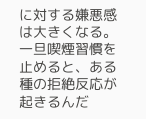に対する嫌悪感は大きくなる。一旦喫煙習慣を止めると、ある種の拒絶反応が起きるんだ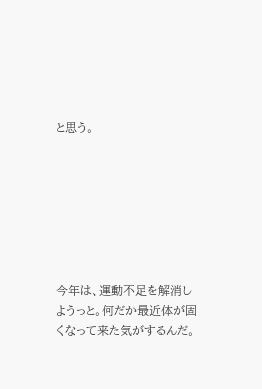と思う。







今年は、運動不足を解消しようっと。何だか最近体が固くなって来た気がするんだ。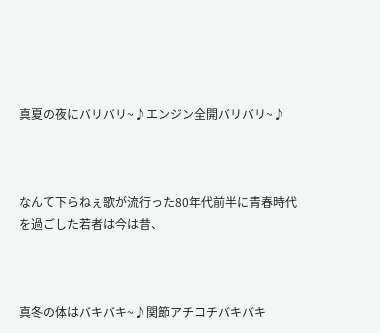真夏の夜にバリバリ~♪エンジン全開バリバリ~♪



なんて下らねぇ歌が流行った80年代前半に青春時代を過ごした若者は今は昔、



真冬の体はバキバキ~♪関節アチコチバキバキ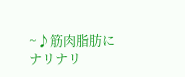~♪筋肉脂肪にナリナリ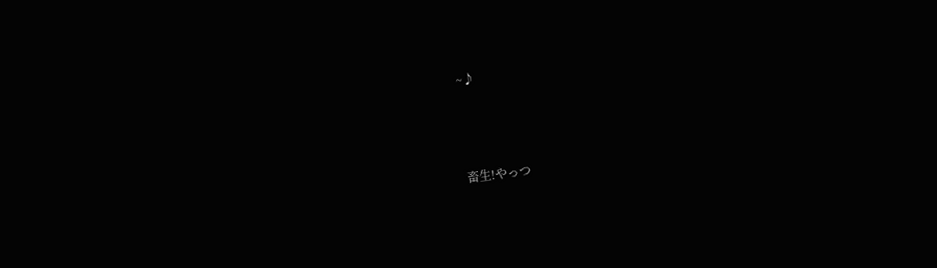~♪



畜生!やっつ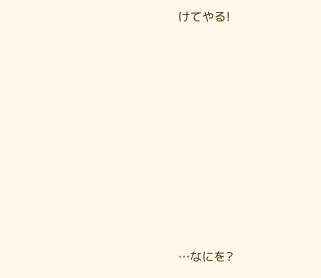けてやる!









…なにを?